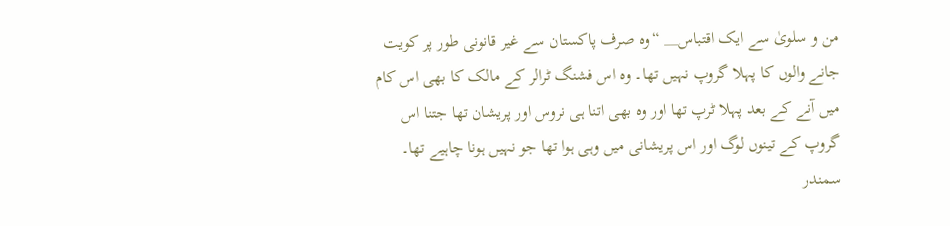من و سلویٰ سے ایک اقتباس__ “وہ صرف پاکستان سے غیر قانونی طور پر کویت جانے والوں کا پہلا گروپ نہیں تھا۔ وہ اس فشنگ ٹرالر کے مالک کا بھی اس کام میں آنے کے بعد پہلا ٹرپ تھا اور وہ بھی اتنا ہی نروس اور پریشان تھا جتنا اس گروپ کے تینوں لوگ اور اس پریشانی میں وہی ہوا تھا جو نہیں ہونا چاہیے تھا۔ سمندر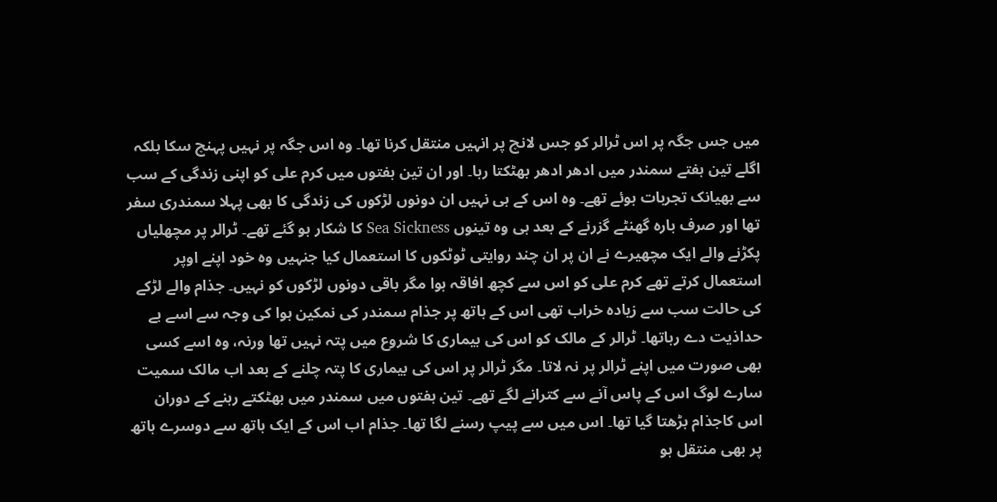میں جس جگہ پر اس ٹرالر کو جس لانچ پر انہیں منتقل کرنا تھا۔ وہ اس جگہ پر نہیں پہنچ سکا بلکہ اگلے تین ہفتے سمندر میں ادھر ادھر بھٹکتا رہا۔ اور ان تین ہفتوں میں کرم علی کو اپنی زندگی کے سب سے بھیانک تجربات ہوئے تھے۔ وہ اس کے ہی نہیں ان دونوں لڑکوں کی زندگی کا بھی پہلا سمندری سفر تھا اور صرف بارہ گھنٹے گزرنے کے بعد ہی وہ تینوں Sea Sickness کا شکار ہو گئے تھے۔ ٹرالر پر مچھلیاں پکڑنے والے ایک مچھیرے نے ان پر ان چند روایتی ٹوٹکوں کا استعمال کیا جنہیں وہ خود اپنے اوپر استعمال کرتے تھے کرم علی کو اس سے کچھ افاقہ ہوا مگر باقی دونوں لڑکوں کو نہیں۔ جذام والے لڑکے کی حالت سب سے زیادہ خراب تھی اس کے ہاتھ پر جذام سمندر کی نمکین ہوا کی وجہ سے اسے بے حداذیت دے رہاتھا۔ ٹرالر کے مالک کو اس کی بیماری کا شروع میں پتہ نہیں تھا ورنہ، وہ اسے کسی بھی صورت میں اپنے ٹرالر پر نہ لاتا۔ مگر ٹرالر پر اس کی بیماری کا پتہ چلنے کے بعد اب مالک سمیت سارے لوگ اس کے پاس آنے سے کترانے لگے تھے۔ تین ہفتوں میں سمندر میں بھٹکتے رہنے کے دوران اس کاجذام بڑھتا گیا تھا۔ اس میں سے پیپ رسنے لگا تھا۔ جذام اب اس کے ایک ہاتھ سے دوسرے ہاتھ پر بھی منتقل ہو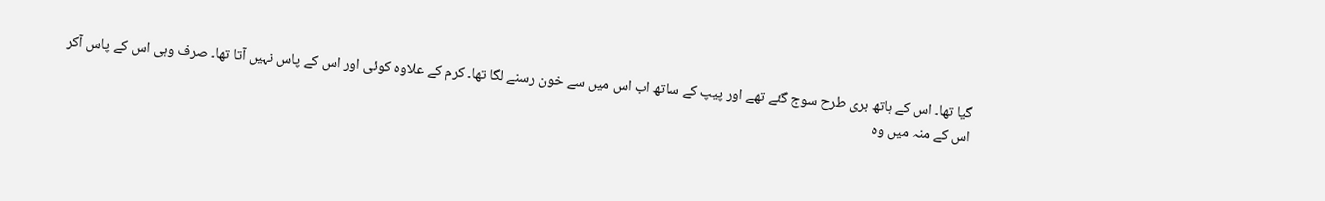گیا تھا۔ اس کے ہاتھ بری طرح سوج گئے تھے اور پیپ کے ساتھ اب اس میں سے خون رسنے لگا تھا۔ کرم کے علاوہ کوئی اور اس کے پاس نہیں آتا تھا۔ صرف وہی اس کے پاس آکر اس کے منہ میں وہ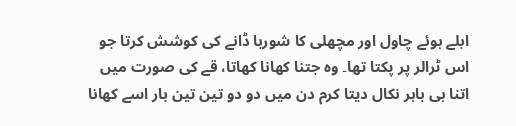ابلے ہوئے چاول اور مچھلی کا شوربا ڈانے کی کوشش کرتا جو اس ٹرالر پر پکتا تھا۔ وہ جتنا کھانا کھاتا، قے کی صورت میں اتنا ہی باہر نکال دیتا کرم دن میں دو دو تین تین بار اسے کھانا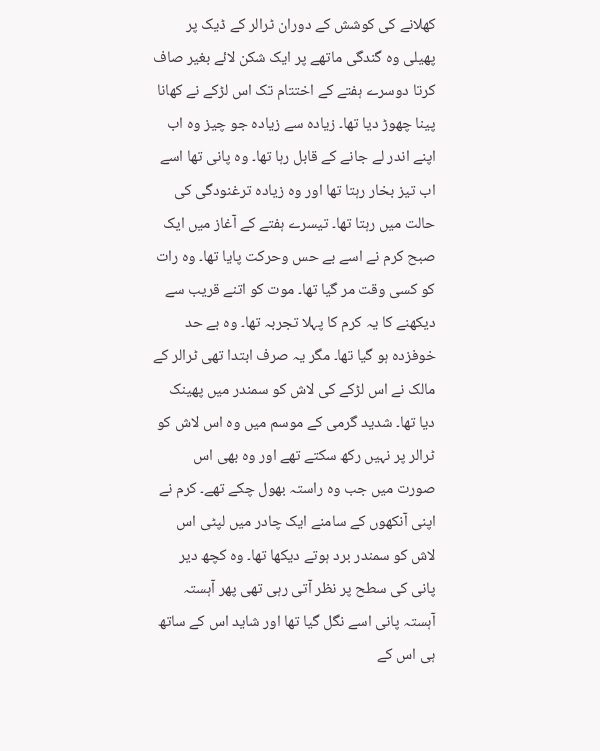کھلانے کی کوشش کے دوران ٹرالر کے ڈیک پر پھیلی وہ گندگی ماتھے پر ایک شکن لائے بغیر صاف کرتا دوسرے ہفتے کے اختتام تک اس لڑکے نے کھانا پینا چھوڑ دیا تھا۔ زیادہ سے زیادہ جو چیز وہ اب اپنے اندر لے جانے کے قابل رہا تھا۔ وہ پانی تھا اسے اب تیز بخار رہتا تھا اور وہ زیادہ ترغنودگی کی حالت میں رہتا تھا۔ تیسرے ہفتے کے آغاز میں ایک صبح کرم نے اسے بے حس وحرکت پایا تھا۔ وہ رات کو کسی وقت مر گیا تھا۔ موت کو اتنے قریب سے دیکھنے کا یہ کرم کا پہلا تجربہ تھا۔ وہ بے حد خوفزدہ ہو گیا تھا۔ مگر یہ صرف ابتدا تھی ٹرالر کے مالک نے اس لڑکے کی لاش کو سمندر میں پھینک دیا تھا۔ شدید گرمی کے موسم میں وہ اس لاش کو ٹرالر پر نہیں رکھ سکتے تھے اور وہ بھی اس صورت میں جب وہ راستہ بھول چکے تھے۔ کرم نے اپنی آنکھوں کے سامنے ایک چادر میں لپٹی اس لاش کو سمندر برد ہوتے دیکھا تھا۔ وہ کچھ دیر پانی کی سطح پر نظر آتی رہی تھی پھر آہستہ آہستہ پانی اسے نگل گیا تھا اور شاید اس کے ساتھ ہی اس کے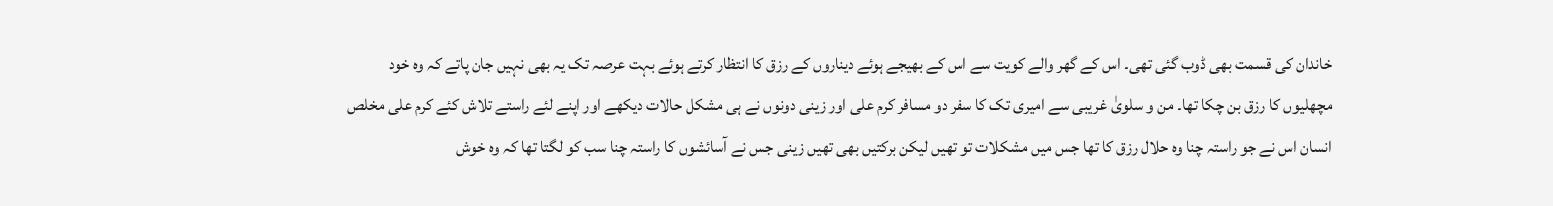خاندان کی قسمت بھی ڈوب گئی تھی۔ اس کے گھر والے کویت سے اس کے بھیجے ہوئے دیناروں کے رزق کا انتظار کرتے ہوئے بہت عرصہ تک یہ بھی نہیں جان پاتے کہ وہ خود مچھلیوں کا رزق بن چکا تھا۔ من و سلویٰ غریبی سے امیری تک کا سفر دو مسافر کرم علی اور زینی دونوں نے ہی مشکل حالات دیکھے اور اپنے لئے راستے تلاش کئے کرم علی مخلص انسان اس نے جو راستہ چنا وہ حلال رزق کا تھا جس میں مشکلات تو تھیں لیکن برکتیں بھی تھیں زینی جس نے آسائشوں کا راستہ چنا سب کو لگتا تھا کہ وہ خوش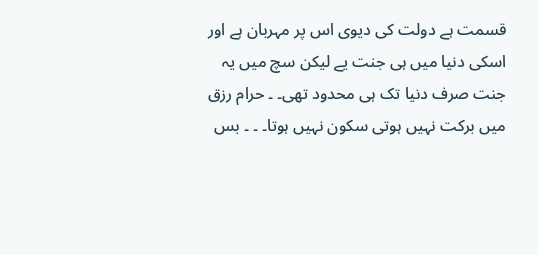قسمت ہے دولت کی دیوی اس پر مہربان ہے اور اسکی دنیا میں ہی جنت یے لیکن سچ میں یہ جنت صرف دنیا تک ہی محدود تھی۔ ۔ حرام رزق میں برکت نہیں ہوتی سکون نہیں ہوتا۔ ۔ ۔ بس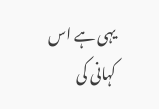یہی ہے اس کہانی کی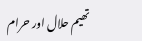تھیم حلال اور حرام